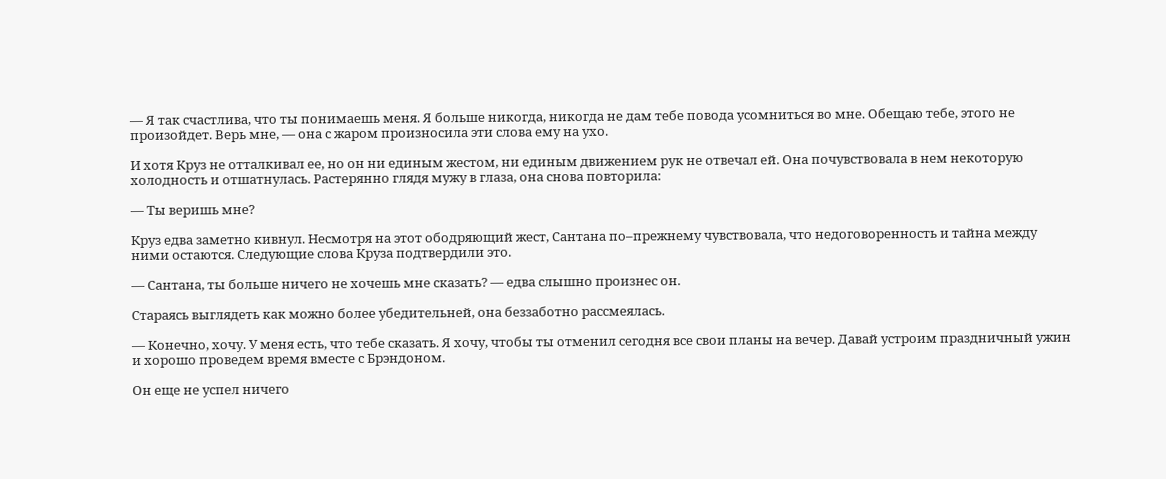— Я так счастлива, что ты понимаешь меня. Я больше никогда, никогда не дам тебе повода усомниться во мне. Обещаю тебе, этого не произойдет. Верь мне, — она с жаром произносила эти слова ему на ухо.

И хотя Круз не отталкивал ее, но он ни единым жестом, ни единым движением рук не отвечал ей. Она почувствовала в нем некоторую холодность и отшатнулась. Растерянно глядя мужу в глаза, она снова повторила:

— Ты веришь мне?

Круз едва заметно кивнул. Несмотря на этот ободряющий жест, Сантана по–прежнему чувствовала, что недоговоренность и тайна между ними остаются. Следующие слова Круза подтвердили это.

— Сантана, ты больше ничего не хочешь мне сказать? — едва слышно произнес он.

Стараясь выглядеть как можно более убедительней, она беззаботно рассмеялась.

— Конечно, хочу. У меня есть, что тебе сказать. Я хочу, чтобы ты отменил сегодня все свои планы на вечер. Давай устроим праздничный ужин и хорошо проведем время вместе с Брэндоном.

Он еще не успел ничего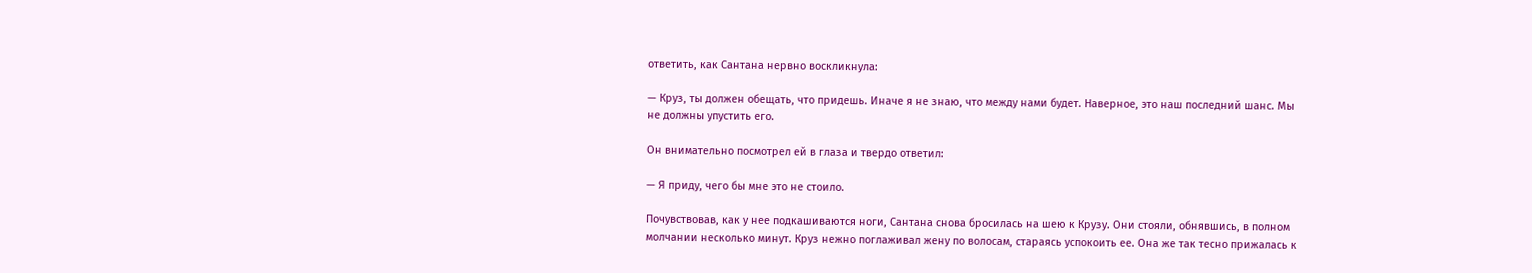ответить, как Сантана нервно воскликнула:

— Круз, ты должен обещать, что придешь. Иначе я не знаю, что между нами будет. Наверное, это наш последний шанс. Мы не должны упустить его.

Он внимательно посмотрел ей в глаза и твердо ответил:

— Я приду, чего бы мне это не стоило.

Почувствовав, как у нее подкашиваются ноги, Сантана снова бросилась на шею к Крузу. Они стояли, обнявшись, в полном молчании несколько минут. Круз нежно поглаживал жену по волосам, стараясь успокоить ее. Она же так тесно прижалась к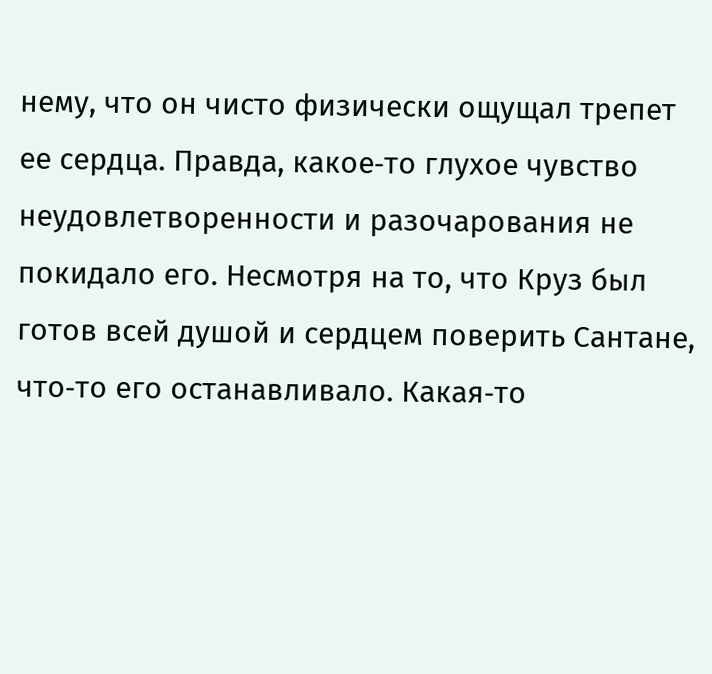нему, что он чисто физически ощущал трепет ее сердца. Правда, какое‑то глухое чувство неудовлетворенности и разочарования не покидало его. Несмотря на то, что Круз был готов всей душой и сердцем поверить Сантане, что‑то его останавливало. Какая‑то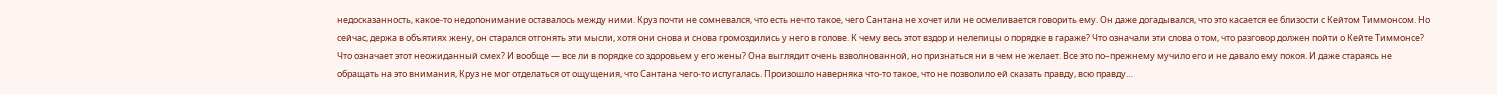недосказанность, какое‑то недопонимание оставалось между ними. Круз почти не сомневался, что есть нечто такое, чего Сантана не хочет или не осмеливается говорить ему. Он даже догадывался, что это касается ее близости с Кейтом Тиммонсом. Но сейчас, держа в объятиях жену, он старался отгонять эти мысли, хотя они снова и снова громоздились у него в голове. К чему весь этот вздор и нелепицы о порядке в гараже? Что означали эти слова о том, что разговор должен пойти о Кейте Тиммонсе? Что означает этот неожиданный смех? И вообще — все ли в порядке со здоровьем у его жены? Она выглядит очень взволнованной, но признаться ни в чем не желает. Все это по–прежнему мучило его и не давало ему покоя. И даже стараясь не обращать на это внимания, Круз не мог отделаться от ощущения, что Сантана чего‑то испугалась. Произошло наверняка что‑то такое, что не позволило ей сказать правду, всю правду…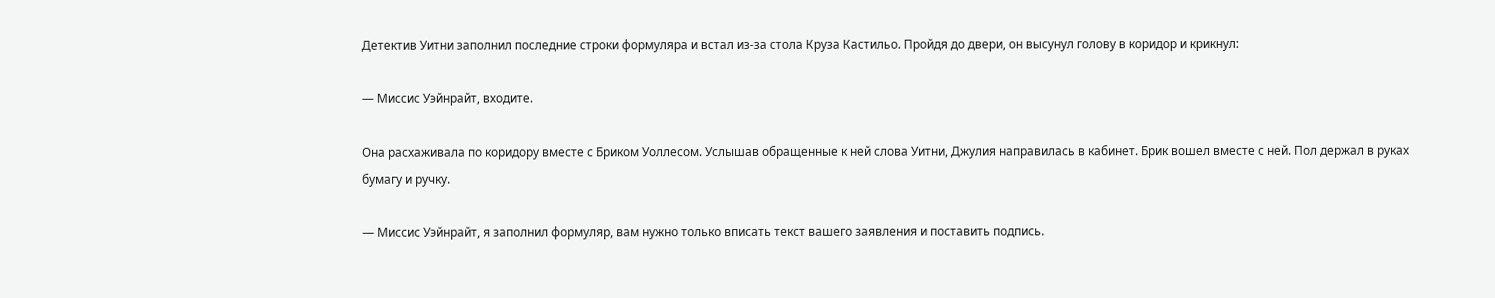Детектив Уитни заполнил последние строки формуляра и встал из‑за стола Круза Кастильо. Пройдя до двери, он высунул голову в коридор и крикнул:

— Миссис Уэйнрайт, входите.

Она расхаживала по коридору вместе с Бриком Уоллесом. Услышав обращенные к ней слова Уитни, Джулия направилась в кабинет. Брик вошел вместе с ней. Пол держал в руках бумагу и ручку.

— Миссис Уэйнрайт, я заполнил формуляр, вам нужно только вписать текст вашего заявления и поставить подпись.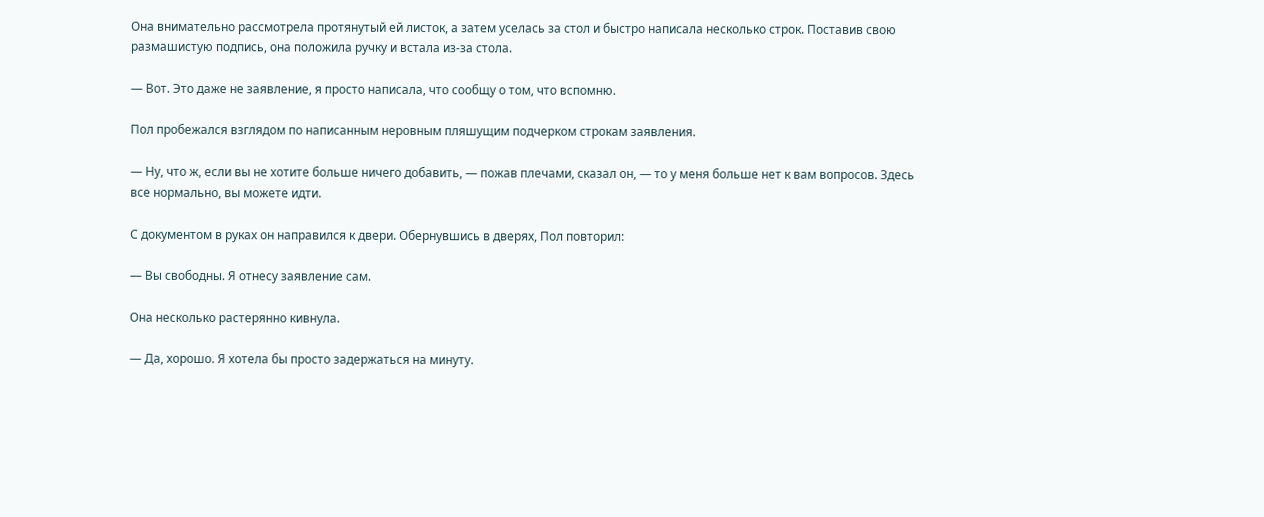Она внимательно рассмотрела протянутый ей листок, а затем уселась за стол и быстро написала несколько строк. Поставив свою размашистую подпись, она положила ручку и встала из‑за стола.

— Вот. Это даже не заявление, я просто написала, что сообщу о том, что вспомню.

Пол пробежался взглядом по написанным неровным пляшущим подчерком строкам заявления.

— Ну, что ж, если вы не хотите больше ничего добавить, — пожав плечами, сказал он, — то у меня больше нет к вам вопросов. Здесь все нормально, вы можете идти.

С документом в руках он направился к двери. Обернувшись в дверях, Пол повторил:

— Вы свободны. Я отнесу заявление сам.

Она несколько растерянно кивнула.

— Да, хорошо. Я хотела бы просто задержаться на минуту.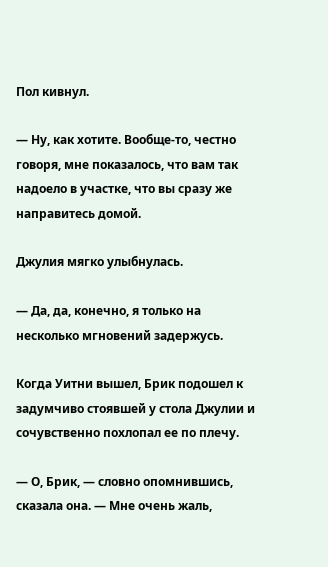Пол кивнул.

— Ну, как хотите. Вообще‑то, честно говоря, мне показалось, что вам так надоело в участке, что вы сразу же направитесь домой.

Джулия мягко улыбнулась.

— Да, да, конечно, я только на несколько мгновений задержусь.

Когда Уитни вышел, Брик подошел к задумчиво стоявшей у стола Джулии и сочувственно похлопал ее по плечу.

— О, Брик, — словно опомнившись, сказала она. — Мне очень жаль,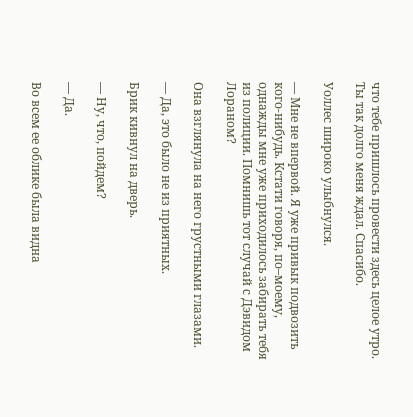что тебе пришлось провести здесь целое утро. Ты так долго меня ждал. Спасибо.

Уоллес широко улыбнулся.

— Мне не впервой. Я уже привык подвозить кого‑нибудь. Кстати говоря, по–моему, однажды мне уже приходилось забирать тебя из полиции. Помнишь тот случай с Дэвидом Лораном?

Она взглянула на него грустными глазами.

— Да, это было не из приятных.

Брик кивнул на дверь.

— Ну, что, пойдем?

— Да.

Во всем ее облике была видна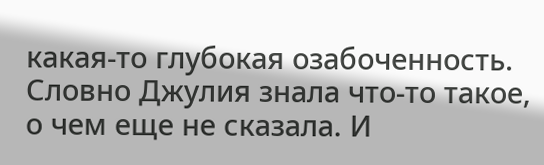какая‑то глубокая озабоченность. Словно Джулия знала что‑то такое, о чем еще не сказала. И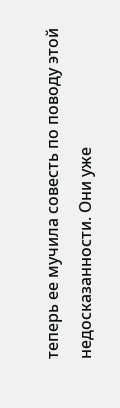теперь ее мучила совесть по поводу этой недосказанности. Они уже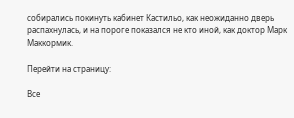собирались покинуть кабинет Кастильо, как неожиданно дверь распахнулась, и на пороге показался не кто иной, как доктор Марк Маккормик.

Перейти на страницу:

Все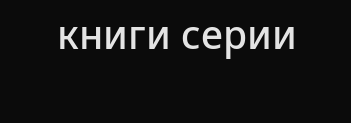книги серии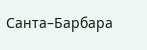Санта–Барбара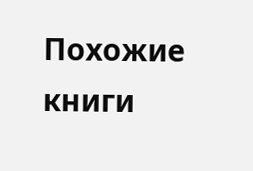Похожие книги